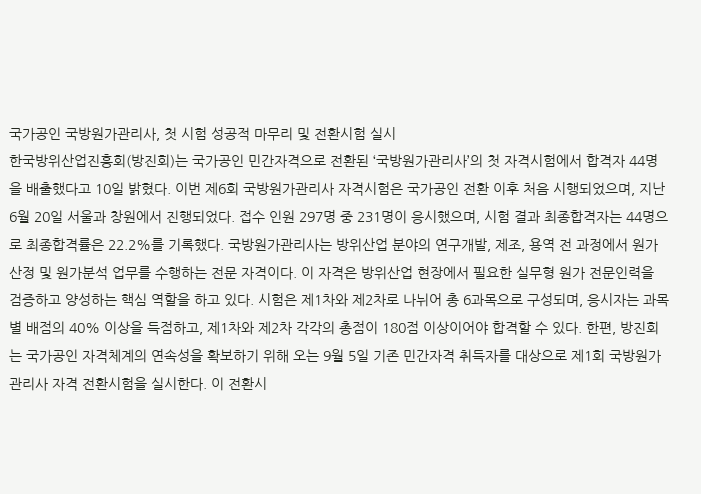국가공인 국방원가관리사, 첫 시험 성공적 마무리 및 전환시험 실시
한국방위산업진흥회(방진회)는 국가공인 민간자격으로 전환된 ‘국방원가관리사’의 첫 자격시험에서 합격자 44명을 배출했다고 10일 밝혔다. 이번 제6회 국방원가관리사 자격시험은 국가공인 전환 이후 처음 시행되었으며, 지난 6월 20일 서울과 창원에서 진행되었다. 접수 인원 297명 중 231명이 응시했으며, 시험 결과 최종합격자는 44명으로 최종합격률은 22.2%를 기록했다. 국방원가관리사는 방위산업 분야의 연구개발, 제조, 용역 전 과정에서 원가산정 및 원가분석 업무를 수행하는 전문 자격이다. 이 자격은 방위산업 현장에서 필요한 실무형 원가 전문인력을 검증하고 양성하는 핵심 역할을 하고 있다. 시험은 제1차와 제2차로 나뉘어 총 6과목으로 구성되며, 응시자는 과목별 배점의 40% 이상을 득점하고, 제1차와 제2차 각각의 총점이 180점 이상이어야 합격할 수 있다. 한편, 방진회는 국가공인 자격체계의 연속성을 확보하기 위해 오는 9월 5일 기존 민간자격 취득자를 대상으로 제1회 국방원가관리사 자격 전환시험을 실시한다. 이 전환시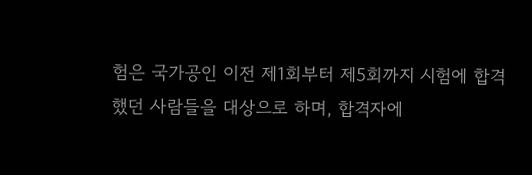험은 국가공인 이전 제1회부터 제5회까지 시험에 합격했던 사람들을 대상으로 하며, 합격자에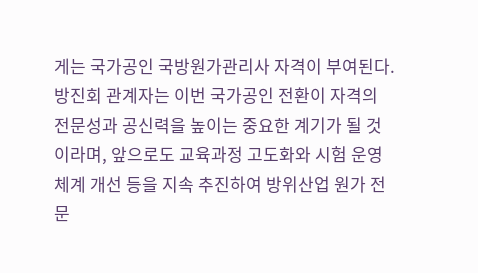게는 국가공인 국방원가관리사 자격이 부여된다. 방진회 관계자는 이번 국가공인 전환이 자격의 전문성과 공신력을 높이는 중요한 계기가 될 것이라며, 앞으로도 교육과정 고도화와 시험 운영체계 개선 등을 지속 추진하여 방위산업 원가 전문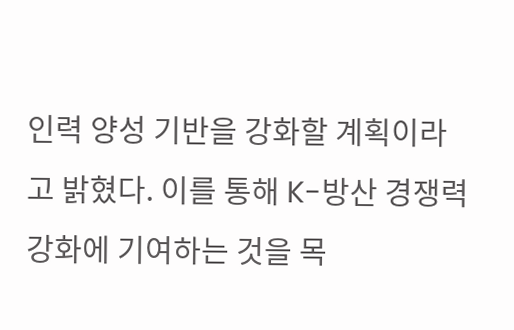인력 양성 기반을 강화할 계획이라고 밝혔다. 이를 통해 K-방산 경쟁력 강화에 기여하는 것을 목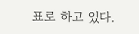표로 하고 있다.